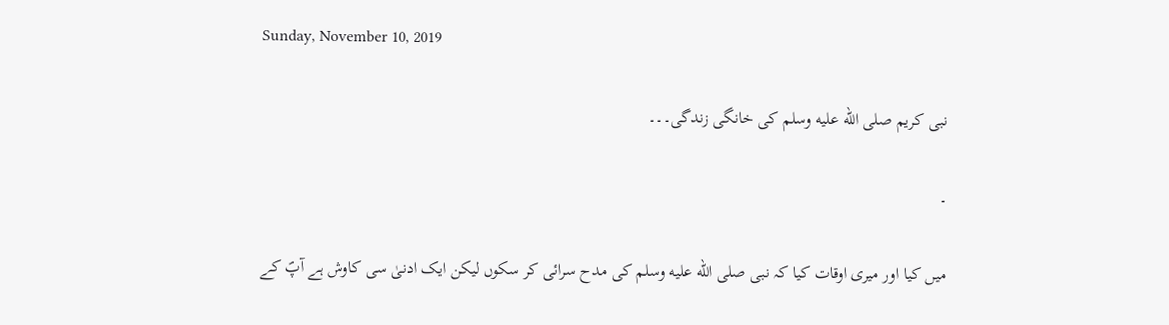Sunday, November 10, 2019

نبی کریم صلى الله عليه وسلم کی خانگی زندگی۔۔۔

۔

میں کیا اور میری اوقات کیا کہ نبی صلى الله عليه وسلم کی مدح سرائی کر سکوں لیکن ایک ادنیٰ سی کاوش ہے آپؐ کے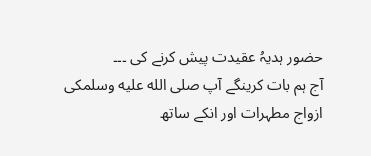حضور ہدیہُ عقیدت پیش کرنے کی ۔۔۔
آج ہم بات کرینگے آپ صلى الله عليه وسلمکی ازواج مطہرات اور انکے ساتھ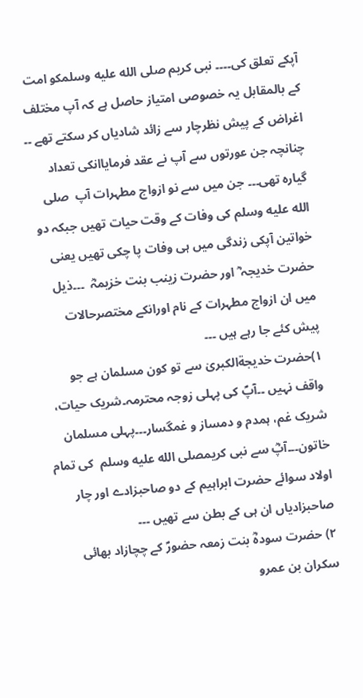آپکے تعلق کی۔۔۔۔ نبی کریم صلى الله عليه وسلمکو امت کے بالمقابل یہ خصوصی امتیاز حاصل ہے کہ آپ مختلف اغراض کے پیش نظرچار سے زائد شادیاں کر سکتے تھے ۔۔ چنانچہ جن عورتوں سے آپ نے عقد فرمایاانکی تعداد گیارہ تھی۔۔۔ جن میں سے نو ازواج مطہرات آپ  صلى الله عليه وسلم کی وفات کے وقت حیات تھیں جبکہ دو خواتین آپکی زندگی میں ہی وفات پا چکی تھیں یعنی حضرت خدیجہ ؓ اور حضرت زینب بنت خزیمہؓ  ۔۔۔ذیل میں ان ازواج مطہرات کے نام اورانکے مختصرحالات  پیش کئے جا رہے ہیں ۔۔۔
١)حضرت خدیجةالکبریٰ سے تو کون مسلمان ہے جو واقف نہیں ۔۔آپؐ کی پہلی زوجہ محترمہ۔شریک حیات، شریک غم، ہمدم و دمساز و غمگسار۔۔۔پہلی مسلمان خاتون۔۔۔آپؓ سے نبی کریمصلى الله عليه وسلم  کی تمام اولاد سوائے حضرت ابراہیم کے دو صاحبزادے اور چار صاحبزادیاں ان ہی کے بطن سے تھیں ۔۔۔
٢) حضرت سودہؓ بنت زمعہ حضورؐ کے چچازاد بھائی سکران بن عمرو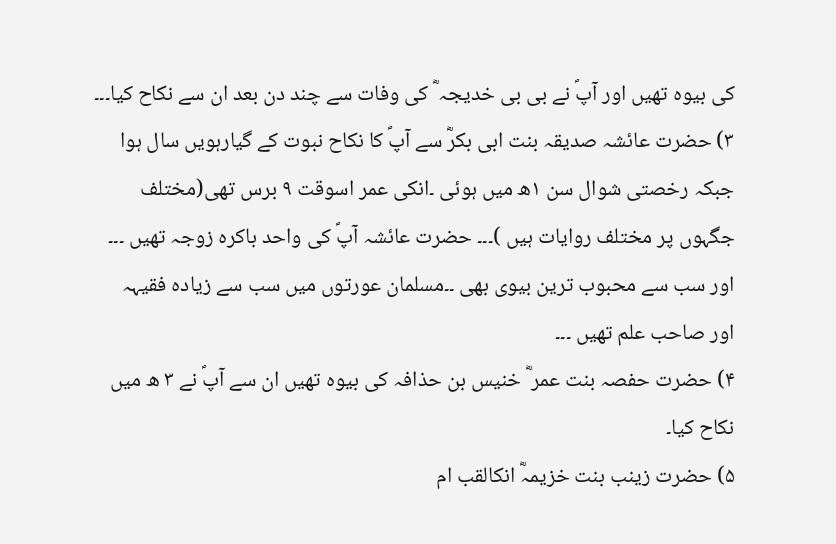کی بیوہ تھیں اور آپؐ نے بی بی خدیجہ ؓ کی وفات سے چند دن بعد ان سے نکاح کیا۔۔۔
٣) حضرت عائشہ صدیقہ بنت ابی بکرؓ سے آپؐ کا نکاح نبوت کے گیارہویں سال ہوا جبکہ رخصتی شوال سن ١ھ میں ہوئی ۔انکی عمر اسوقت ٩ برس تھی(مختلف جگہوں پر مختلف روایات ہیں )۔۔۔ حضرت عائشہ آپؐ کی واحد باکرہ زوجہ تھیں ۔۔۔ اور سب سے محبوب ترین بیوی بھی ۔۔مسلمان عورتوں میں سب سے زیادہ فقیہہ اور صاحب علم تھیں ۔۔۔
۴) حضرت حفصہ بنت عمر ؓ خنیس بن حذافہ کی بیوہ تھیں ان سے آپؐ نے ٣ ھ میں نکاح کیا۔
۵) حضرت زینب بنت خزیمہؓ انکالقب ام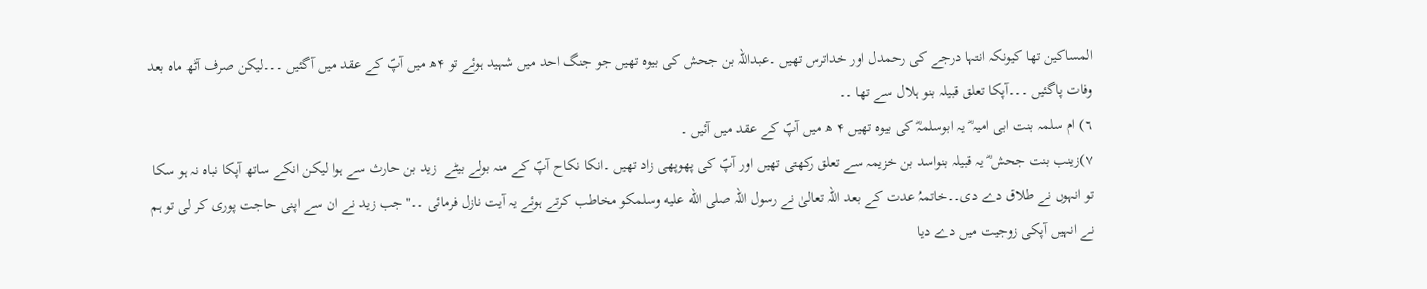المساکین تھا کیونکہ انتہا درجے کی رحمدل اور خداترس تھیں ۔عبداللہ بن جحش کی بیوہ تھیں جو جنگ احد میں شہید ہوئے تو ۴ھ میں آپؐ کے عقد میں آگئیں ۔۔۔لیکن صرف آٹھ ماہ بعد وفات پاگئیں ۔۔۔آپکا تعلق قبیلہ بنو ہلال سے تھا ۔۔
٦) ام سلمہ بنت ابی امیہ ؓ یہ ابوسلمہؓ کی بیوہ تھیں ۴ ھ میں آپؐ کے عقد میں آئیں ۔
٧)زینب بنت جحش ؓ یہ قبیلہ بنواسد بن خزیمہ سے تعلق رکھتی تھیں اور آپؐ کی پھوپھی زاد تھیں ۔انکا نکاح آپؐ کے منہ بولے بیٹے  زید بن حارث سے ہوا لیکن انکے ساتھ آپکا نباہ نہ ہو سکا تو انہوں نے طلاق دے دی۔۔خاتمہُ عدت کے بعد اللہ تعالیٰ نے رسول اللہ صلى الله عليه وسلمکو مخاطب کرتے ہوئے یہ آیت نازل فرمائی ۔۔"جب زید نے ان سے اپنی حاجت پوری کر لی تو ہم نے انہیں آپکی زوجیت میں دے دیا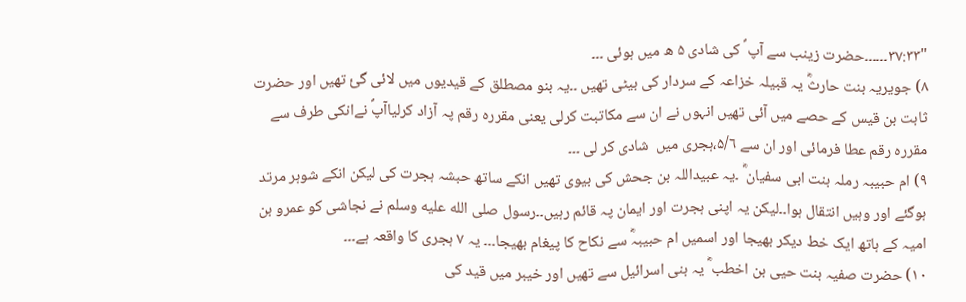"٣٧:٣٣۔۔۔۔۔۔حضرت زینب سے آپ ؐ کی شادی ۵ ھ میں ہوئی ۔۔۔
٨) جویریہ بنت حارثؓ یہ قبیلہ خزاعہ کے سردار کی بیٹی تھیں ۔۔یہ بنو مصطلق کے قیدیوں میں لائی گئ تھیں اور حضرت ثابت بن قیس کے حصے میں آئی تھیں انہوں نے ان سے مکاتبت کرلی یعنی مقررہ رقم پہ آزاد کرلیاآپؐ نےانکی طرف سے مقررہ رقم عطا فرمائی اور ان سے ۵/٦،ہجری میں  شادی کر لی ۔۔۔
٩) ام حبیبہ رملہ بنت ابی سفیان ؓ ۔یہ عبیداللہ بن جحش کی بیوی تھیں انکے ساتھ حبشہ ہجرت کی لیکن انکے شوہر مرتد ہوگئے اور وہیں انتقال ہوا۔۔لیکن یہ اپنی ہجرت اور ایمان پہ قائم رہیں۔۔رسول صلى الله عليه وسلم نے نجاشی کو عمرو بن امیہ کے ہاتھ ایک خط دیکر بھیجا اور اسمیں ام حبیبہؓ سے نکاح کا پیغام بھیجا۔۔۔ یہ ٧ ہجری کا واقعہ ہے۔۔۔
١٠) حضرت صفیہ بنت حیی بن اخطب ؓ یہ بنی اسرائیل سے تھیں اور خیبر میں قید کی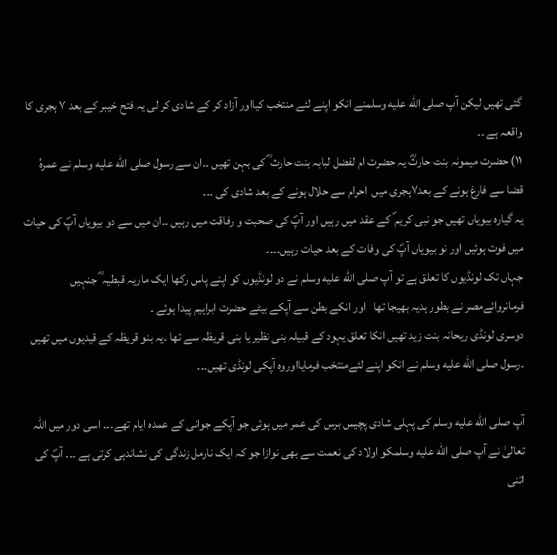گئی تھیں لیکن آپ صلى الله عليه وسلمنے انکو اپنے لئے منتخب کیااور آزاد کر کے شادی کر لی یہ فتح خیبر کے بعد ٧ ہجری کا واقعہ ہے ۔۔
١١) حضرت میمونہ بنت حارثؓ یہ حضرت ام لفضل لبابہ بنت حارث ؓ کی بہن تھیں ۔۔ان سے رسول صلى الله عليه وسلم نے عمرہُ قضا سے فارغ ہونے کے بعد٧ہجری میں  احرام سے حلال ہونے کے بعد شادی کی ۔۔۔
یہ گیارہ بیویاں تھیں جو نبی کریم ؐ کے عقد میں رہیں اور آپؐ کی صحبت و رفاقت میں رہیں ۔۔ان میں سے دو بیویاں آپؐ کی حیات میں فوت ہوئیں اور نو بیویاں آپؐ کی وفات کے بعد حیات رہیں۔۔۔۔
جہاں تک لونڈیوں کا تعلق ہے تو آپ صلى الله عليه وسلم نے دو لونڈیوں کو اپنے پاس رکھا ایک ماریہ قبطیہ ؓ جنہیں فرمانروائےمصر نے بطور ہدیہ بھیجا تھا   اور انکے بطن سے آپکے بیٹے حضرت ابراہیم پیدا ہوئے ۔
دوسری لونڈی ریحانہ بنت زید تھیں انکا تعلق یہود کے قبیلہ بنی نظیر یا بنی قریظہ سے تھا ۔یہ بنو قریظہ کے قیدیوں میں تھیں ۔رسول صلى الله عليه وسلم نے انکو اپنے لئےمنتخب فرمایااوروہ آپکی لونڈی تھیں۔۔۔

آپ صلى الله عليه وسلم کی پہلی شادی پچیس برس کی عمر میں ہوئی جو آپکے جوانی کے عمدہ ایام تھے۔۔۔ اسی دور میں اللہ تعالیٰ نے آپ صلى الله عليه وسلمکو اولاد کی نعمت سے بھی نوازا جو کہ ایک نارمل زندگی کی نشاندہی کرتی ہے ۔۔۔ آپؐ کی اتنی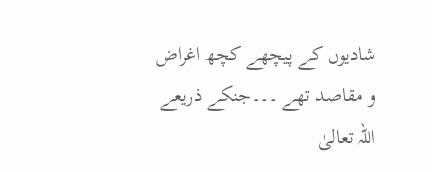شادیوں کے پیچھے کچھ اغراض و مقاصد تھے ۔۔۔جنکے ذریعے اللہ تعالیٰ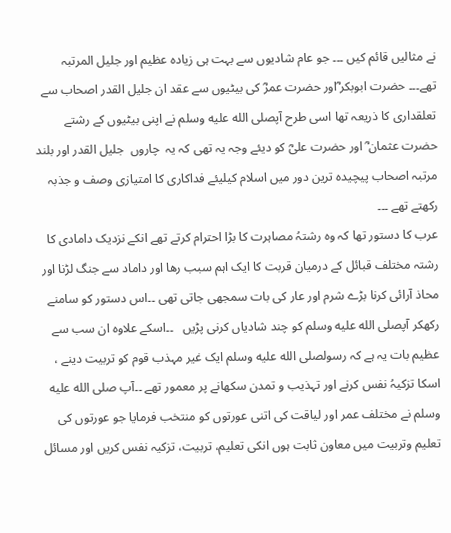نے مثالیں قائم کیں ۔۔۔ جو عام شادیوں سے بہت ہی زیادہ عظیم اور جلیل المرتبہ تھے۔۔۔ حضرت ابوبکر ؓاور حضرت عمرؓ کی بیٹیوں سے عقد ان جلیل القدر اصحاب سے تعلقداری کا ذریعہ تھا اسی طرح آپصلى الله عليه وسلم نے اپنی بیٹیوں کے رشتے حضرت عثمان ؓ اور حضرت علیؓ کو دیئے وجہ یہ تھی کہ یہ  چاروں  جلیل القدر اور بلند مرتبہ اصحاب پیچیدہ ترین دور میں اسلام کیلیئے فداکاری کا امتیازی وصف و جذبہ رکھتے تھے ۔۔۔
عرب کا دستور تھا کہ وہ رشتہُ مصاہرت کا بڑا احترام کرتے تھے انکے نزدیک دامادی کا رشتہ مختلف قبائل کے درمیان قربت کا ایک اہم سبب رھا اور داماد سے جنگ لڑنا اور محاذ آرائی کرنا بڑے شرم اور عار کی بات سمجھی جاتی تھی ۔۔اس دستور کو سامنے رکھکر آپصلى الله عليه وسلم کو چند شادیاں کرنی پڑیں   ۔۔اسکے علاوہ ان سب سے عظیم بات یہ ہے کہ رسولصلى الله عليه وسلم ایک غیر مہذب قوم کو تربیت دینے ، اسکا تزکیہُ نفس کرنے اور تہذیب و تمدن سکھانے پر معمور تھے ۔۔آپ صلى الله عليه وسلم نے مختلف عمر اور لیاقت کی اتنی عورتوں کو منتخب فرمایا جو عورتوں کی تعلیم وتربیت میں معاون ثابت ہوں انکی تعلیم، تربیت، تزکیہ نفس کریں اور مسائل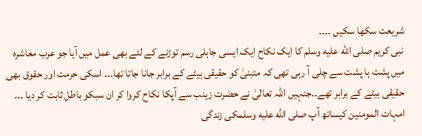شریعت سکھا سکیں ۔۔۔۔
نبی کریم صلى الله عليه وسلم کا ایک نکاح ایک ایسی جاہلی رسم توڑنے کے لئے بھی عمل میں آیا جو عرب معاشرہ  میں پشت ہا پشت سے چلی آ رہی تھی کہ متبنیٰ کو حقیقی بیٹے کے برابر جانا جاتا تھا۔۔۔ اسکی حرمت اور حقوق بھی حقیقی بیٹے کے برابر تھے۔۔جنہیں اللہ تعالیٰ نے حضرت زینب سے آپکا نکاح کروا کر ان سبکو باطل ثابت کر دیا ۔۔۔
امہات المومنین کیساتھ آپ صلى الله عليه وسلمکی زندگی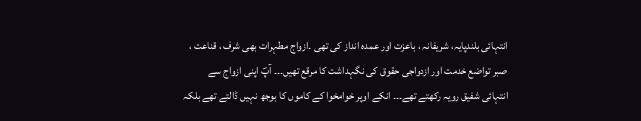انتہائی بلندپایہ، شریفانہ ، باعزت اور عمدہ انداز کی تھی ۔ازواج مطہرات بھی شرف ، قناعت ، صبر تواضع خدمت اور ازدواجی حقوق کی نگہداشت کا مرقع تھیں۔۔۔ آپؐ اپنی ازواج سے انتہائی شفیق رویہ رکھتے تھے۔۔۔ انکے اوپر خوامخوا کے کاموں کا بوجھ نہیں ڈالتے تھے بلکہ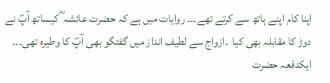اپنا کام اپنے ہاتھ سے کرتے تھے۔۔۔ روایات میں ہے کہ حضرت عائشہ ؓ کیساتھ آپؐ نے  دوڑ کا مقابلہ بھی کیا  ۔ازواج سے لطیف انداز میں گفتگو بھی آپؐ کا وطیرہ تھی۔۔۔ ایکدفعہ حضرت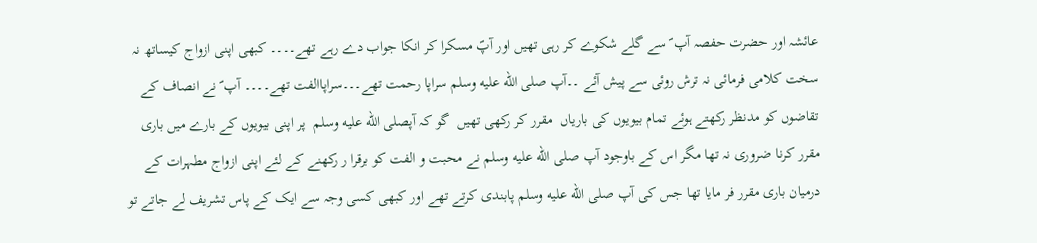عائشہ اور حضرت حفصہ آپ ؐ سے گلے شکوے کر رہی تھیں اور آپؐ مسکرا کر انکا جواب دے رہے تھے۔۔۔۔ کبھی اپنی ازواج کیساتھ نہ سخت کلامی فرمائی نہ ترش روئی سے پیش آئے ۔۔آپ صلى الله عليه وسلم سراپا رحمت تھے۔۔۔سراپاالفت تھے۔۔۔۔ آپ ؐ نے انصاف کے تقاضوں کو مدنظر رکھتے ہوئے تمام بیویوں کی باریاں  مقرر کر رکھی تھیں  گو کہ آپصلى الله عليه وسلم  پر اپنی بیویوں کے بارے میں باری مقرر کرنا ضروری نہ تھا مگر اس کے باوجود آپ صلى الله عليه وسلم نے محبت و الفت کو برقرا ر رکھنے کے لئے اپنی ازواج مطہرات کے درمیان باری مقرر فر مایا تھا جس کی آپ صلى الله عليه وسلم پابندی کرتے تھے اور کبھی کسی وجہ سے ایک کے پاس تشریف لے جاتے تو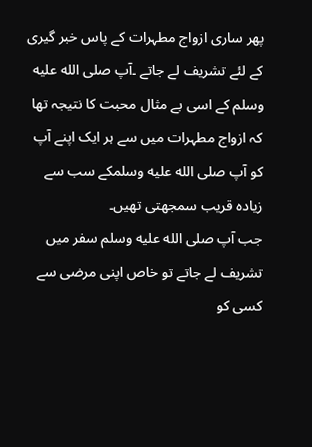پھر ساری ازواج مطہرات کے پاس خبر گیری کے لئے تشریف لے جاتے ۔آپ صلى الله عليه وسلم کے اسی بے مثال محبت کا نتیجہ تھا کہ ازواج مطہرات میں سے ہر ایک اپنے آپ کو آپ صلى الله عليه وسلمکے سب سے زیادہ قریب سمجھتی تھیں۔
جب آپ صلى الله عليه وسلم سفر میں تشریف لے جاتے تو خاص اپنی مرضی سے کسی کو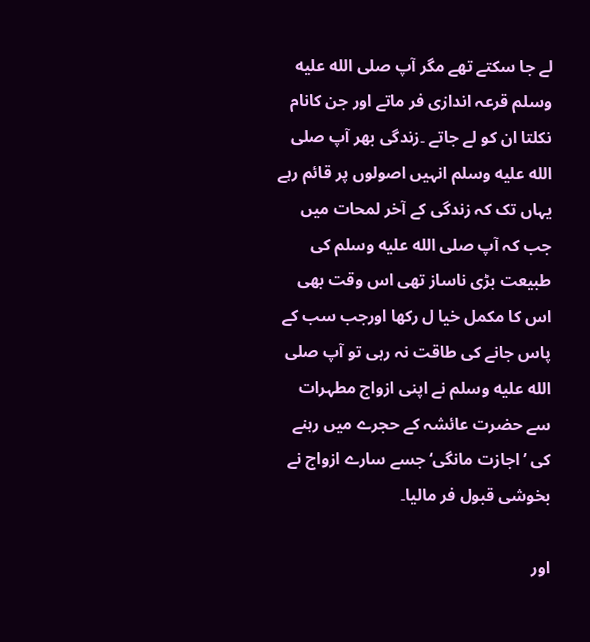لے جا سکتے تھے مگر آپ صلى الله عليه وسلم قرعہ اندازی فر ماتے اور جن کانام نکلتا ان کو لے جاتے ۔زندگی بھر آپ صلى الله عليه وسلم انہیں اصولوں پر قائم رہے یہاں تک کہ زندگی کے آخر لمحات میں جب کہ آپ صلى الله عليه وسلم کی طبیعت بڑی ناساز تھی اس وقت بھی اس کا مکمل خیا ل رکھا اورجب سب کے پاس جانے کی طاقت نہ رہی تو آپ صلى الله عليه وسلم نے اپنی ازواج مطہرات سے حضرت عائشہ کے حجرے میں رہنے کی ’اجازت مانگی‘ جسے سارے ازواج نے بخوشی قبول فر مالیا۔

اور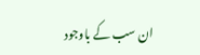ان سب کے باوجود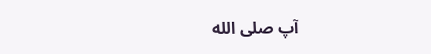آپ صلى الله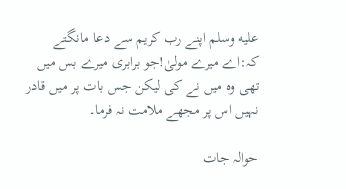عليه وسلم اپنے رب کریم سے دعا مانگتے کہ:اے میرے مولیٰ!جو برابری میرے بس میں تھی وہ میں نے کی لیکن جس بات پر میں قادر نہیں اس پر مجھے ملامت نہ فرما۔

حوالہ جات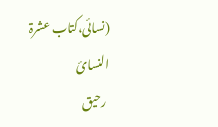(نسائی،کتاب عشرۃ النسائ
 رحیق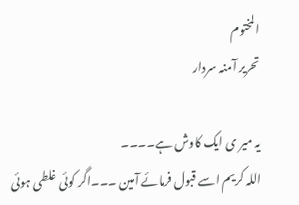المختوم
تحریر آمنہ سردار

یہ میر ی ایک کاوش ہے۔۔۔۔
اللہ کریم اسے قبول فرمائے آمین ۔۔۔اگر کوئی غلطی ہوئی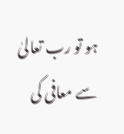ہو تو رب تعالیٰ سے معافی کی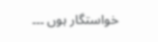خواستگار ہوں ۔۔۔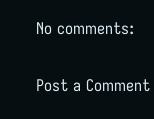No comments:

Post a Comment